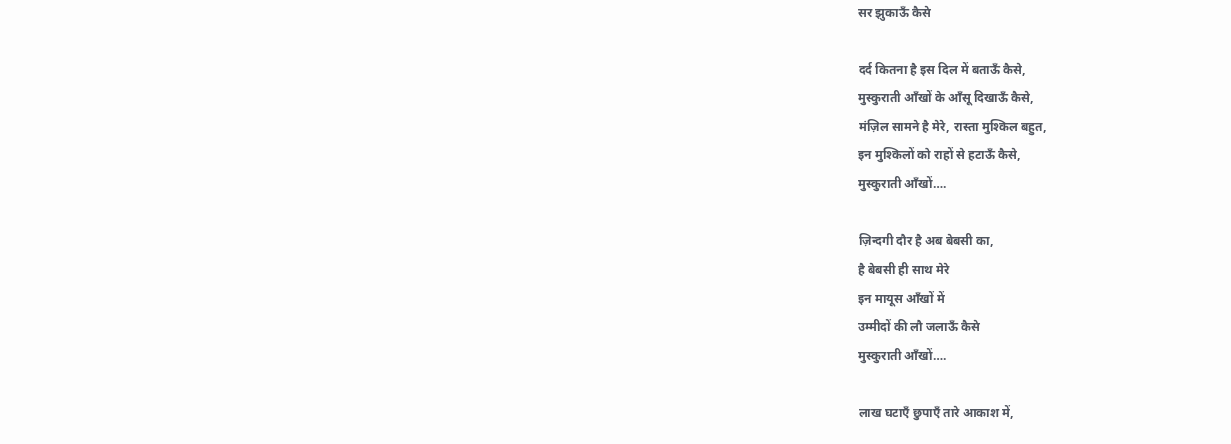सर झुकाऊँ कैसे

दर्द कितना है इस दिल में बताऊँ कैसे,
मुस्कुराती आँखों के आँसू दिखाऊँ कैसे,
मंज़िल सामने है मेरे, रास्ता मुश्किल बहुत,
इन मुश्किलों को राहों से हटाऊँ कैसे,
मुस्कुराती आँखों….

ज़िन्दगी दौर है अब बेबसी का,
है बेबसी ही साथ मेरे
इन मायूस आँखों में
उम्मीदों की लौ जलाऊँ कैसे
मुस्कुराती आँखों….

लाख घटाएँ छुपाएँ तारे आकाश में,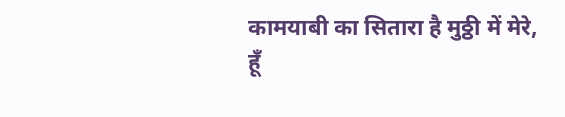कामयाबी का सितारा है मुठ्ठी में मेरे,
हूँ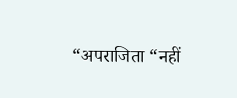“अपराजिता “नहीं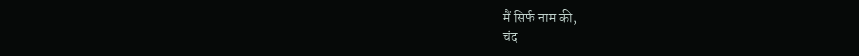मैं सिर्फ नाम की,
चंद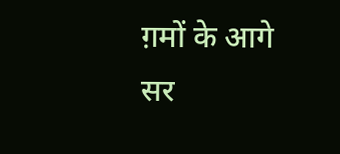ग़मों के आगे सर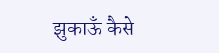झुकाऊँ कैसे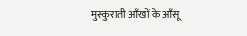मुस्कुराती आँखों के आँसू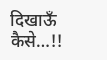दिखाऊँ कैसे…!!